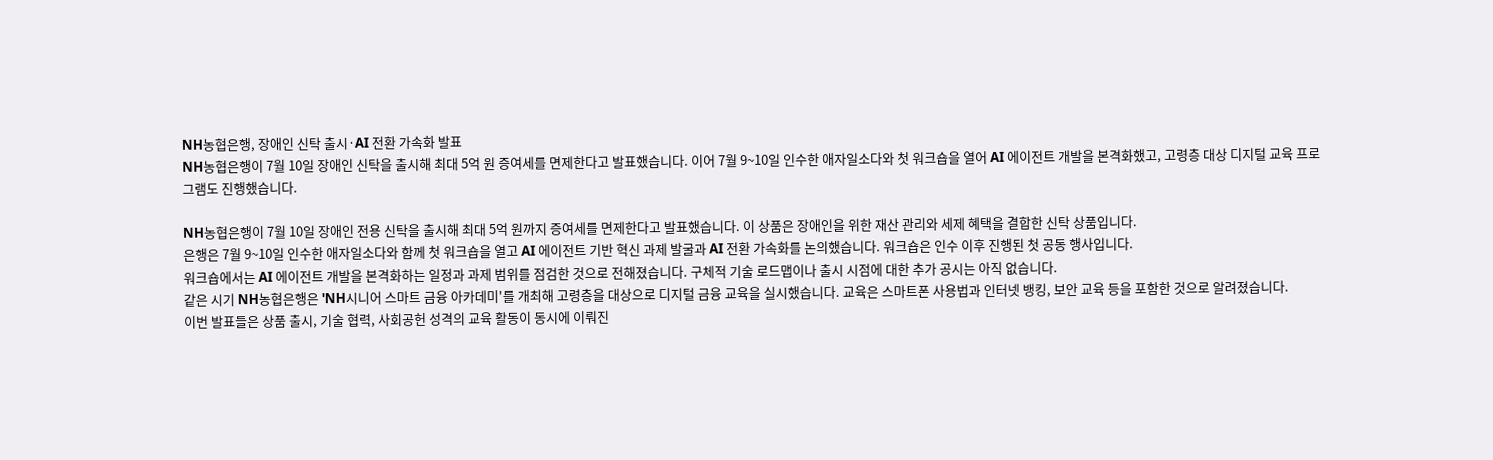NH농협은행, 장애인 신탁 출시·AI 전환 가속화 발표
NH농협은행이 7월 10일 장애인 신탁을 출시해 최대 5억 원 증여세를 면제한다고 발표했습니다. 이어 7월 9~10일 인수한 애자일소다와 첫 워크숍을 열어 AI 에이전트 개발을 본격화했고, 고령층 대상 디지털 교육 프로그램도 진행했습니다.

NH농협은행이 7월 10일 장애인 전용 신탁을 출시해 최대 5억 원까지 증여세를 면제한다고 발표했습니다. 이 상품은 장애인을 위한 재산 관리와 세제 혜택을 결합한 신탁 상품입니다.
은행은 7월 9~10일 인수한 애자일소다와 함께 첫 워크숍을 열고 AI 에이전트 기반 혁신 과제 발굴과 AI 전환 가속화를 논의했습니다. 워크숍은 인수 이후 진행된 첫 공동 행사입니다.
워크숍에서는 AI 에이전트 개발을 본격화하는 일정과 과제 범위를 점검한 것으로 전해졌습니다. 구체적 기술 로드맵이나 출시 시점에 대한 추가 공시는 아직 없습니다.
같은 시기 NH농협은행은 'NH시니어 스마트 금융 아카데미'를 개최해 고령층을 대상으로 디지털 금융 교육을 실시했습니다. 교육은 스마트폰 사용법과 인터넷 뱅킹, 보안 교육 등을 포함한 것으로 알려졌습니다.
이번 발표들은 상품 출시, 기술 협력, 사회공헌 성격의 교육 활동이 동시에 이뤄진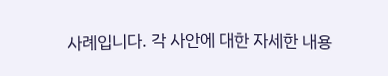사례입니다. 각 사안에 대한 자세한 내용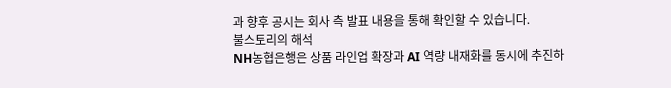과 향후 공시는 회사 측 발표 내용을 통해 확인할 수 있습니다.
불스토리의 해석
NH농협은행은 상품 라인업 확장과 AI 역량 내재화를 동시에 추진하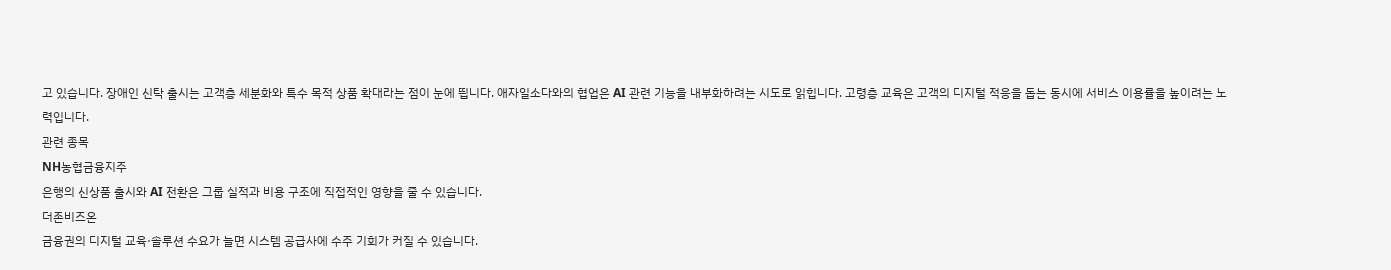고 있습니다. 장애인 신탁 출시는 고객층 세분화와 특수 목적 상품 확대라는 점이 눈에 띕니다. 애자일소다와의 협업은 AI 관련 기능을 내부화하려는 시도로 읽힙니다. 고령층 교육은 고객의 디지털 적응을 돕는 동시에 서비스 이용률을 높이려는 노력입니다.
관련 종목
NH농협금융지주
은행의 신상품 출시와 AI 전환은 그룹 실적과 비용 구조에 직접적인 영향을 줄 수 있습니다.
더존비즈온
금융권의 디지털 교육·솔루션 수요가 늘면 시스템 공급사에 수주 기회가 커질 수 있습니다.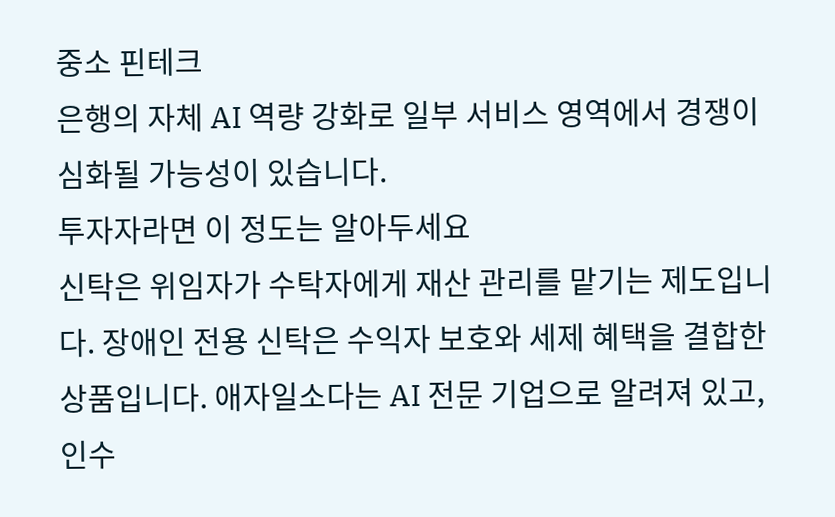중소 핀테크
은행의 자체 AI 역량 강화로 일부 서비스 영역에서 경쟁이 심화될 가능성이 있습니다.
투자자라면 이 정도는 알아두세요
신탁은 위임자가 수탁자에게 재산 관리를 맡기는 제도입니다. 장애인 전용 신탁은 수익자 보호와 세제 혜택을 결합한 상품입니다. 애자일소다는 AI 전문 기업으로 알려져 있고, 인수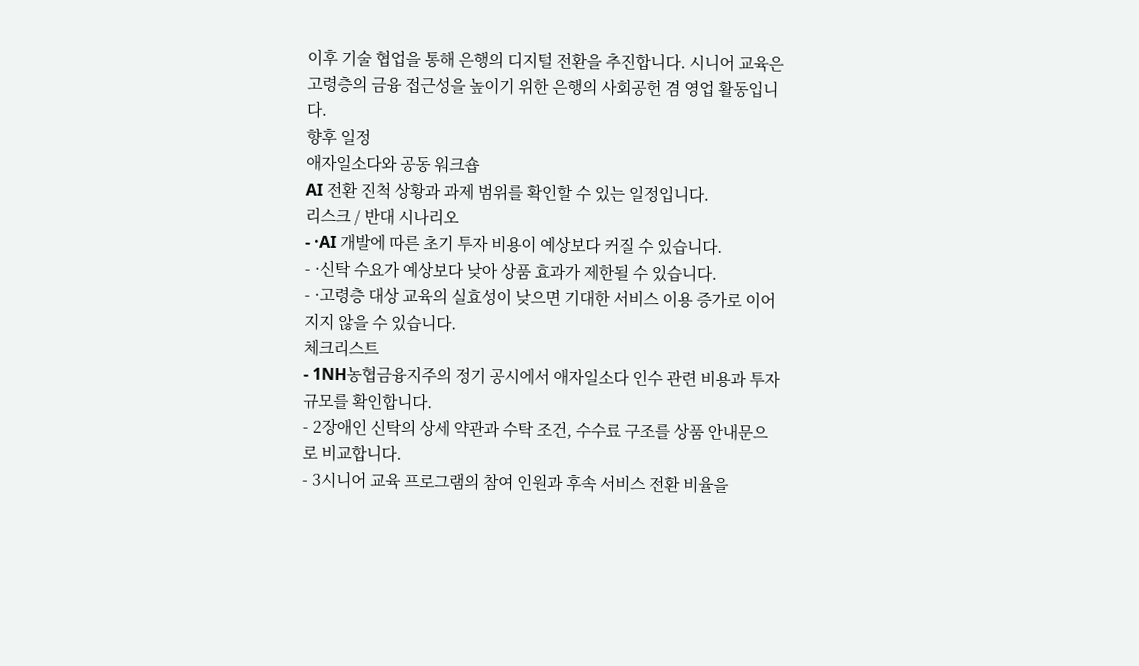이후 기술 협업을 통해 은행의 디지털 전환을 추진합니다. 시니어 교육은 고령층의 금융 접근성을 높이기 위한 은행의 사회공헌 겸 영업 활동입니다.
향후 일정
애자일소다와 공동 워크숍
AI 전환 진척 상황과 과제 범위를 확인할 수 있는 일정입니다.
리스크 / 반대 시나리오
- ·AI 개발에 따른 초기 투자 비용이 예상보다 커질 수 있습니다.
- ·신탁 수요가 예상보다 낮아 상품 효과가 제한될 수 있습니다.
- ·고령층 대상 교육의 실효성이 낮으면 기대한 서비스 이용 증가로 이어지지 않을 수 있습니다.
체크리스트
- 1NH농협금융지주의 정기 공시에서 애자일소다 인수 관련 비용과 투자 규모를 확인합니다.
- 2장애인 신탁의 상세 약관과 수탁 조건, 수수료 구조를 상품 안내문으로 비교합니다.
- 3시니어 교육 프로그램의 참여 인원과 후속 서비스 전환 비율을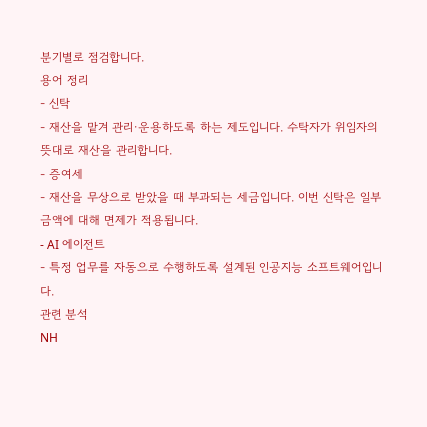분기별로 점검합니다.
용어 정리
- 신탁
- 재산을 맡겨 관리·운용하도록 하는 제도입니다. 수탁자가 위임자의 뜻대로 재산을 관리합니다.
- 증여세
- 재산을 무상으로 받았을 때 부과되는 세금입니다. 이번 신탁은 일부 금액에 대해 면제가 적용됩니다.
- AI 에이전트
- 특정 업무를 자동으로 수행하도록 설계된 인공지능 소프트웨어입니다.
관련 분석
NH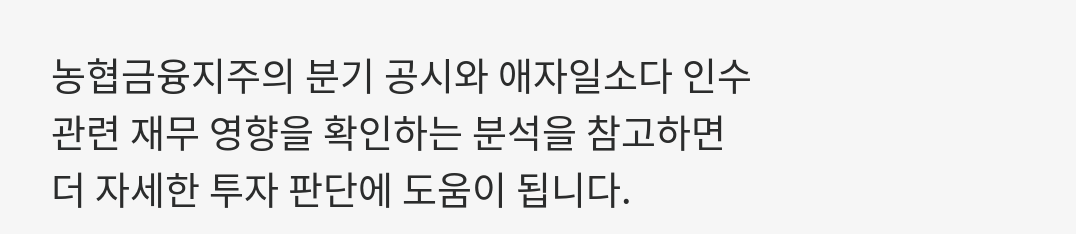농협금융지주의 분기 공시와 애자일소다 인수 관련 재무 영향을 확인하는 분석을 참고하면 더 자세한 투자 판단에 도움이 됩니다.